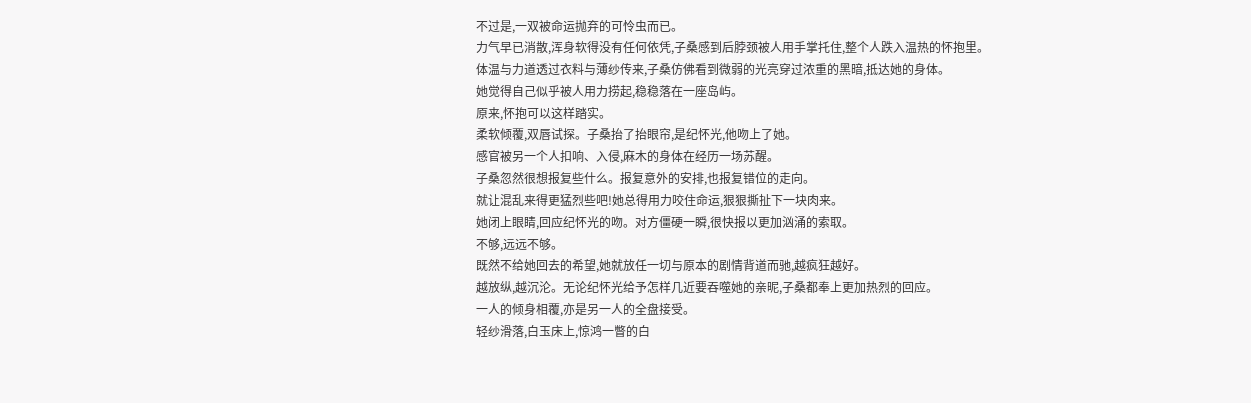不过是,一双被命运抛弃的可怜虫而已。
力气早已消散,浑身软得没有任何依凭,子桑感到后脖颈被人用手掌托住,整个人跌入温热的怀抱里。
体温与力道透过衣料与薄纱传来,子桑仿佛看到微弱的光亮穿过浓重的黑暗,抵达她的身体。
她觉得自己似乎被人用力捞起,稳稳落在一座岛屿。
原来,怀抱可以这样踏实。
柔软倾覆,双唇试探。子桑抬了抬眼帘,是纪怀光,他吻上了她。
感官被另一个人扣响、入侵,麻木的身体在经历一场苏醒。
子桑忽然很想报复些什么。报复意外的安排,也报复错位的走向。
就让混乱来得更猛烈些吧!她总得用力咬住命运,狠狠撕扯下一块肉来。
她闭上眼睛,回应纪怀光的吻。对方僵硬一瞬,很快报以更加汹涌的索取。
不够,远远不够。
既然不给她回去的希望,她就放任一切与原本的剧情背道而驰,越疯狂越好。
越放纵,越沉沦。无论纪怀光给予怎样几近要吞噬她的亲昵,子桑都奉上更加热烈的回应。
一人的倾身相覆,亦是另一人的全盘接受。
轻纱滑落,白玉床上,惊鸿一瞥的白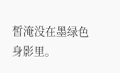皙淹没在墨绿色身影里。